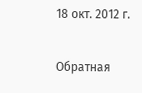18 окт. 2012 г.

Обратная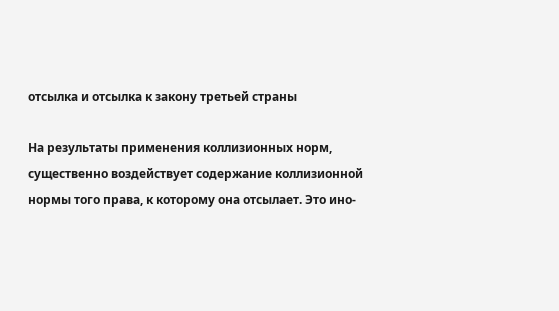отсылка и отсылка к закону третьей страны

На результаты применения коллизионных норм, существенно воздействует содержание коллизионной нормы того права, к которому она отсылает. Это ино-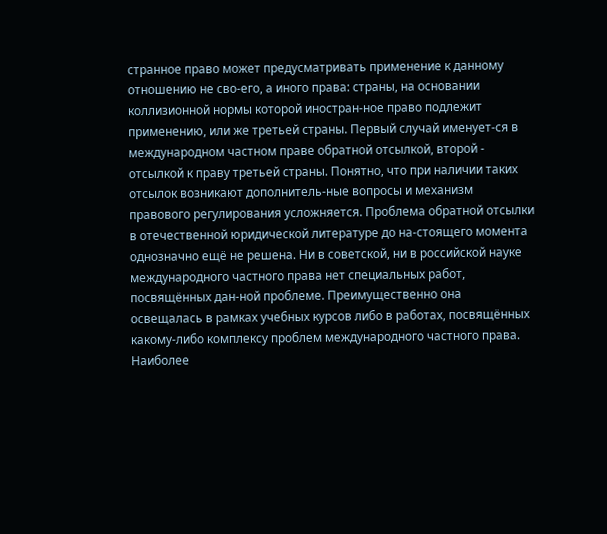странное право может предусматривать применение к данному отношению не сво-его, а иного права: страны, на основании коллизионной нормы которой иностран-ное право подлежит применению, или же третьей страны. Первый случай именует-ся в международном частном праве обратной отсылкой, второй - отсылкой к праву третьей страны. Понятно, что при наличии таких отсылок возникают дополнитель-ные вопросы и механизм правового регулирования усложняется. Проблема обратной отсылки в отечественной юридической литературе до на-стоящего момента однозначно ещё не решена. Ни в советской, ни в российской науке международного частного права нет специальных работ, посвящённых дан-ной проблеме. Преимущественно она освещалась в рамках учебных курсов либо в работах, посвящённых какому-либо комплексу проблем международного частного права. Наиболее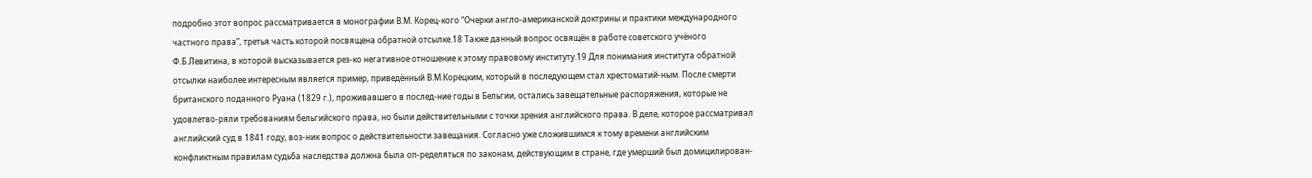подробно этот вопрос рассматривается в монографии В.М. Корец-кого “Очерки англо-американской доктрины и практики международного частного права”, третья часть которой посвящена обратной отсылке.18 Также данный вопрос освящён в работе советского учёного Ф.Б.Левитина, в которой высказывается рез-ко негативное отношение к этому правовому институту.19 Для понимания института обратной отсылки наиболее интересным является пример, приведённый В.М.Корецким, который в последующем стал хрестоматий-ным. После смерти британского поданного Руана (1829 г.), проживавшего в послед-ние годы в Бельгии, остались завещательные распоряжения, которые не удовлетво-ряли требованиям бельгийского права, но были действительными с точки зрения английского права. В деле, которое рассматривал английский суд в 1841 году, воз-ник вопрос о действительности завещания. Согласно уже сложившимся к тому времени английским конфликтным правилам судьба наследства должна была оп-ределяться по законам, действующим в стране, где умерший был домицилирован-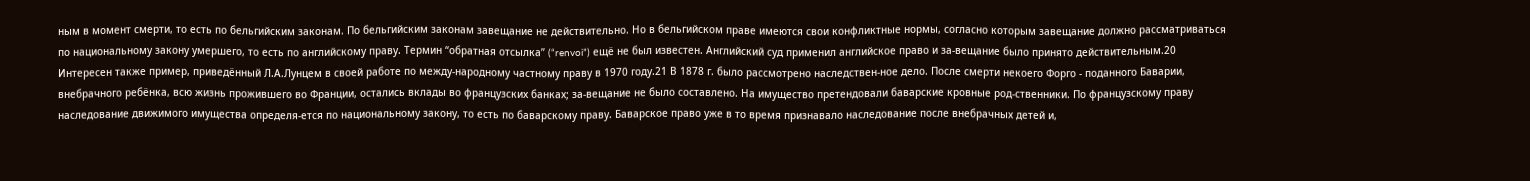ным в момент смерти, то есть по бельгийским законам. По бельгийским законам завещание не действительно. Но в бельгийском праве имеются свои конфликтные нормы, согласно которым завещание должно рассматриваться по национальному закону умершего, то есть по английскому праву. Термин “обратная отсылка” (“renvoi”) ещё не был известен. Английский суд применил английское право и за-вещание было принято действительным.20 Интересен также пример, приведённый Л.А.Лунцем в своей работе по между-народному частному праву в 1970 году.21 В 1878 г. было рассмотрено наследствен-ное дело. После смерти некоего Форго - поданного Баварии, внебрачного ребёнка, всю жизнь прожившего во Франции, остались вклады во французских банках; за-вещание не было составлено. На имущество претендовали баварские кровные род-ственники. По французскому праву наследование движимого имущества определя-ется по национальному закону, то есть по баварскому праву. Баварское право уже в то время признавало наследование после внебрачных детей и,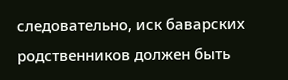следовательно, иск баварских родственников должен быть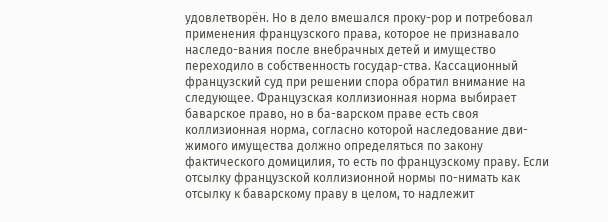удовлетворён. Но в дело вмешался проку-рор и потребовал применения французского права, которое не признавало наследо-вания после внебрачных детей и имущество переходило в собственность государ-ства. Кассационный французский суд при решении спора обратил внимание на следующее. Французская коллизионная норма выбирает баварское право, но в ба-варском праве есть своя коллизионная норма, согласно которой наследование дви-жимого имущества должно определяться по закону фактического домицилия, то есть по французскому праву. Если отсылку французской коллизионной нормы по-нимать как отсылку к баварскому праву в целом, то надлежит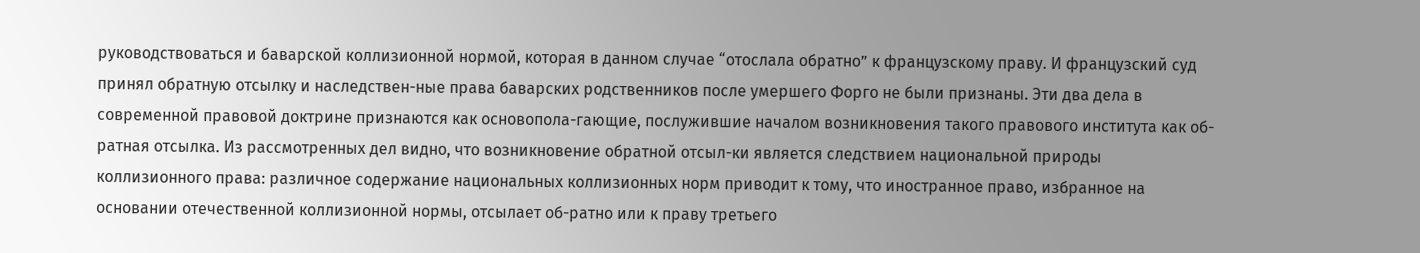руководствоваться и баварской коллизионной нормой, которая в данном случае “отослала обратно” к французскому праву. И французский суд принял обратную отсылку и наследствен-ные права баварских родственников после умершего Форго не были признаны. Эти два дела в современной правовой доктрине признаются как основопола-гающие, послужившие началом возникновения такого правового института как об-ратная отсылка. Из рассмотренных дел видно, что возникновение обратной отсыл-ки является следствием национальной природы коллизионного права: различное содержание национальных коллизионных норм приводит к тому, что иностранное право, избранное на основании отечественной коллизионной нормы, отсылает об-ратно или к праву третьего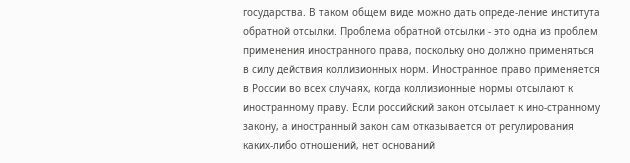государства. В таком общем виде можно дать опреде-ление института обратной отсылки. Проблема обратной отсылки - это одна из проблем применения иностранного права, поскольку оно должно применяться в силу действия коллизионных норм. Иностранное право применяется в России во всех случаях, когда коллизионные нормы отсылают к иностранному праву. Если российский закон отсылает к ино-странному закону, а иностранный закон сам отказывается от регулирования каких-либо отношений, нет оснований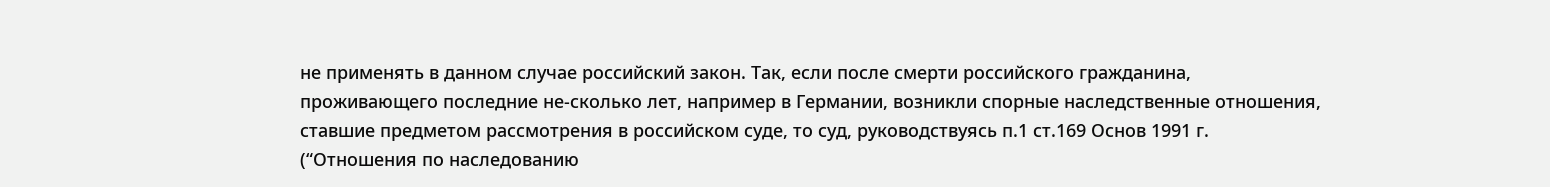не применять в данном случае российский закон. Так, если после смерти российского гражданина, проживающего последние не-сколько лет, например в Германии, возникли спорные наследственные отношения, ставшие предметом рассмотрения в российском суде, то суд, руководствуясь п.1 ст.169 Основ 1991 г. (“Отношения по наследованию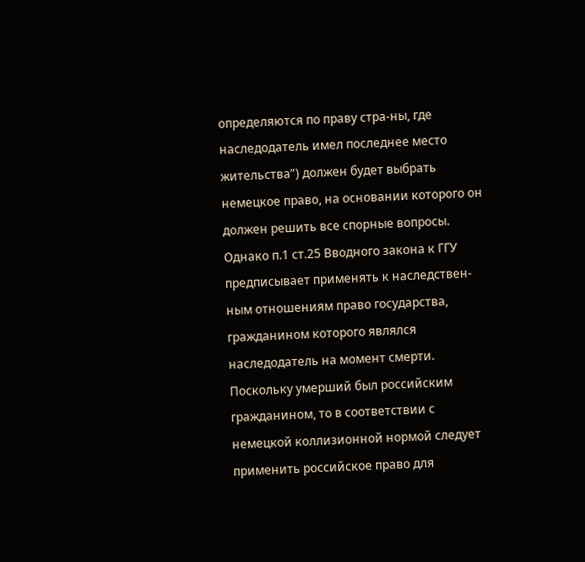определяются по праву стра-ны, где наследодатель имел последнее место жительства”) должен будет выбрать немецкое право, на основании которого он должен решить все спорные вопросы. Однако п.1 ст.25 Вводного закона к ГГУ предписывает применять к наследствен-ным отношениям право государства, гражданином которого являлся наследодатель на момент смерти. Поскольку умерший был российским гражданином, то в соответствии с немецкой коллизионной нормой следует применить российское право для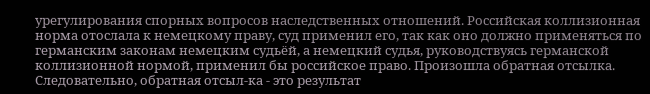урегулирования спорных вопросов наследственных отношений. Российская коллизионная норма отослала к немецкому праву, суд применил его, так как оно должно применяться по германским законам немецким судьёй, а немецкий судья, руководствуясь германской коллизионной нормой, применил бы российское право. Произошла обратная отсылка. Следовательно, обратная отсыл-ка - это результат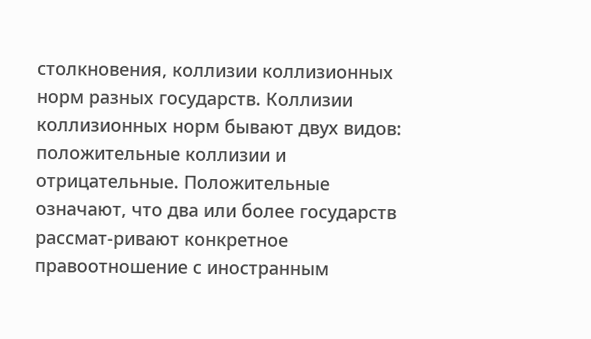столкновения, коллизии коллизионных норм разных государств. Коллизии коллизионных норм бывают двух видов: положительные коллизии и отрицательные. Положительные означают, что два или более государств рассмат-ривают конкретное правоотношение с иностранным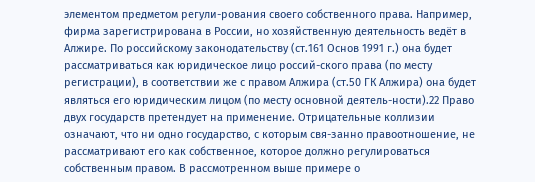элементом предметом регули-рования своего собственного права. Например, фирма зарегистрирована в России, но хозяйственную деятельность ведёт в Алжире. По российскому законодательству (ст.161 Основ 1991 г.) она будет рассматриваться как юридическое лицо россий-ского права (по месту регистрации), в соответствии же с правом Алжира (ст.50 ГК Алжира) она будет являться его юридическим лицом (по месту основной деятель-ности).22 Право двух государств претендует на применение. Отрицательные коллизии означают, что ни одно государство, с которым свя-занно правоотношение, не рассматривают его как собственное, которое должно регулироваться собственным правом. В рассмотренном выше примере о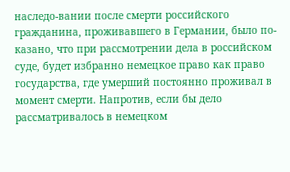наследо-вании после смерти российского гражданина, проживавшего в Германии, было по-казано, что при рассмотрении дела в российском суде, будет избранно немецкое право как право государства, где умерший постоянно проживал в момент смерти. Напротив, если бы дело рассматривалось в немецком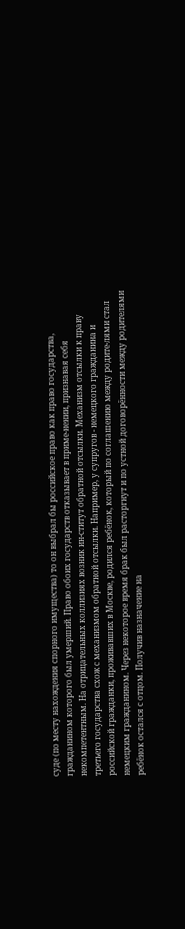суде (по месту нахождения спорного имущества) то он выбрал бы российское право как право государства, гражданином которого был умерший. Право обоих государств отказывает в приме-нении, признавая себя некомпетентным. На отрицательных коллизиях возник ин-ститут обратной отсылки. Механизм отсылки к праву третьего государства схож с механизмом обратной отсылки. Например, у супругов - немецкого гражданина и российской гражданки, проживавших в Москве, родился ребёнок, который по соглашению между родите-лями стал немецким гражданином. Через некоторое время брак был расторгнут и по устной договорённости между родителями ребёнок остался с отцом. Получив назначение на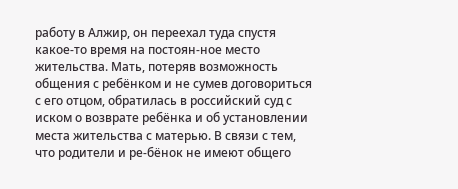работу в Алжир, он переехал туда спустя какое-то время на постоян-ное место жительства. Мать, потеряв возможность общения с ребёнком и не сумев договориться с его отцом, обратилась в российский суд с иском о возврате ребёнка и об установлении места жительства с матерью. В связи с тем, что родители и ре-бёнок не имеют общего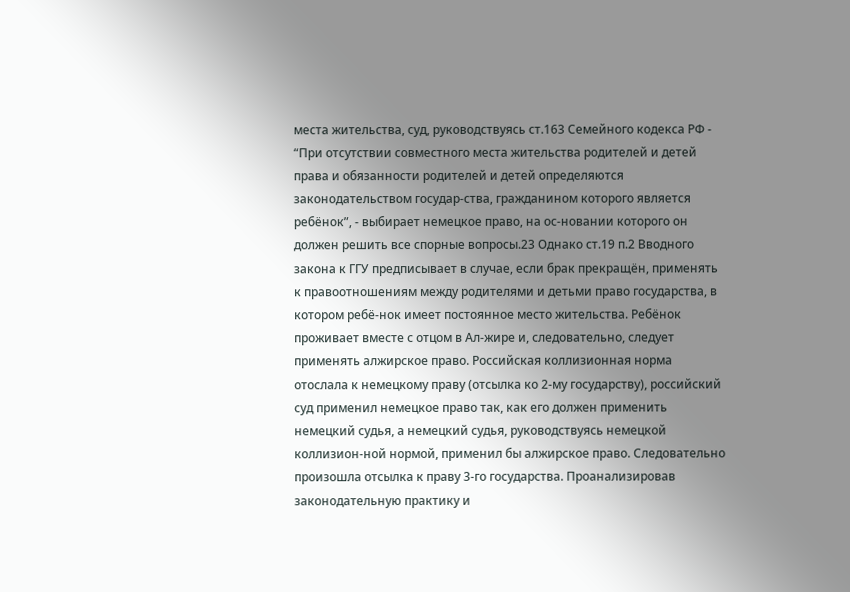места жительства, суд, руководствуясь ст.163 Семейного кодекса РФ - “При отсутствии совместного места жительства родителей и детей права и обязанности родителей и детей определяются законодательством государ-ства, гражданином которого является ребёнок”, - выбирает немецкое право, на ос-новании которого он должен решить все спорные вопросы.23 Однако ст.19 п.2 Вводного закона к ГГУ предписывает в случае, если брак прекращён, применять к правоотношениям между родителями и детьми право государства, в котором ребё-нок имеет постоянное место жительства. Ребёнок проживает вместе с отцом в Ал-жире и, следовательно, следует применять алжирское право. Российская коллизионная норма отослала к немецкому праву (отсылка ко 2-му государству), российский суд применил немецкое право так, как его должен применить немецкий судья, а немецкий судья, руководствуясь немецкой коллизион-ной нормой, применил бы алжирское право. Следовательно произошла отсылка к праву 3-го государства. Проанализировав законодательную практику и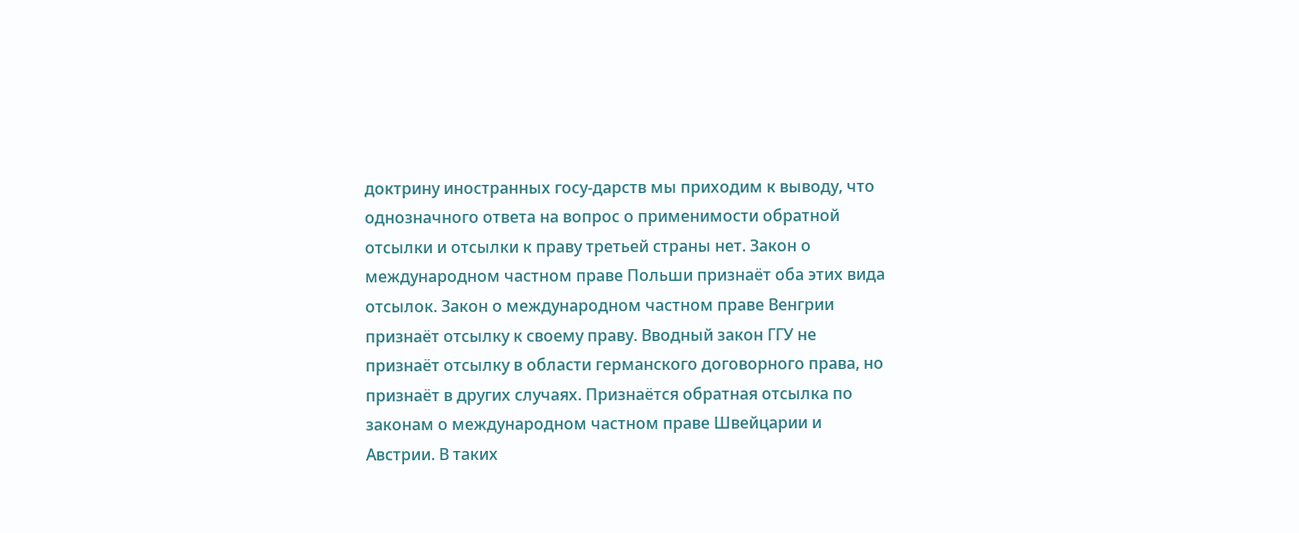доктрину иностранных госу-дарств мы приходим к выводу, что однозначного ответа на вопрос о применимости обратной отсылки и отсылки к праву третьей страны нет. Закон о международном частном праве Польши признаёт оба этих вида отсылок. Закон о международном частном праве Венгрии признаёт отсылку к своему праву. Вводный закон ГГУ не признаёт отсылку в области германского договорного права, но признаёт в других случаях. Признаётся обратная отсылка по законам о международном частном праве Швейцарии и Австрии. В таких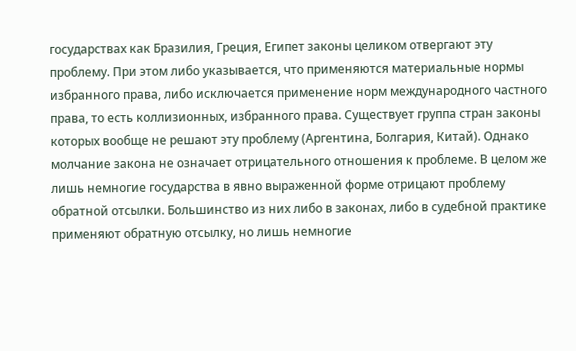государствах как Бразилия, Греция, Египет законы целиком отвергают эту проблему. При этом либо указывается, что применяются материальные нормы избранного права, либо исключается применение норм международного частного права, то есть коллизионных, избранного права. Существует группа стран законы которых вообще не решают эту проблему (Аргентина, Болгария, Китай). Однако молчание закона не означает отрицательного отношения к проблеме. В целом же лишь немногие государства в явно выраженной форме отрицают проблему обратной отсылки. Большинство из них либо в законах, либо в судебной практике применяют обратную отсылку, но лишь немногие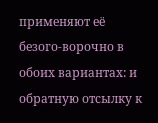применяют её безого-ворочно в обоих вариантах: и обратную отсылку к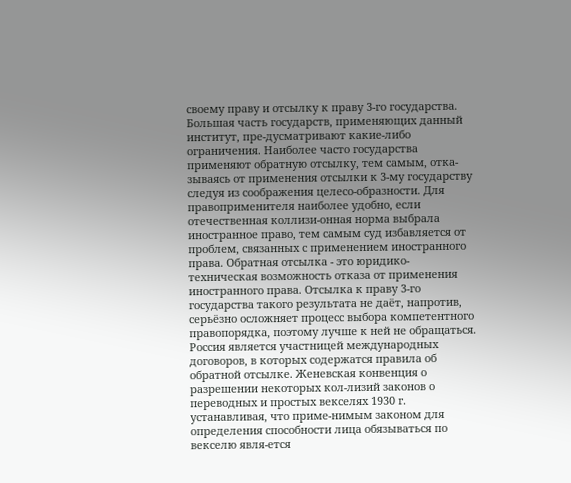своему праву и отсылку к праву 3-го государства. Большая часть государств, применяющих данный институт, пре-дусматривают какие-либо ограничения. Наиболее часто государства применяют обратную отсылку, тем самым, отка-зываясь от применения отсылки к 3-му государству следуя из соображения целесо-образности. Для правоприменителя наиболее удобно, если отечественная коллизи-онная норма выбрала иностранное право, тем самым суд избавляется от проблем, связанных с применением иностранного права. Обратная отсылка - это юридико-техническая возможность отказа от применения иностранного права. Отсылка к праву 3-го государства такого результата не даёт, напротив, серьёзно осложняет процесс выбора компетентного правопорядка, поэтому лучше к ней не обращаться. Россия является участницей международных договоров, в которых содержатся правила об обратной отсылке. Женевская конвенция о разрешении некоторых кол-лизий законов о переводных и простых векселях 1930 г. устанавливая, что приме-нимым законом для определения способности лица обязываться по векселю явля-ется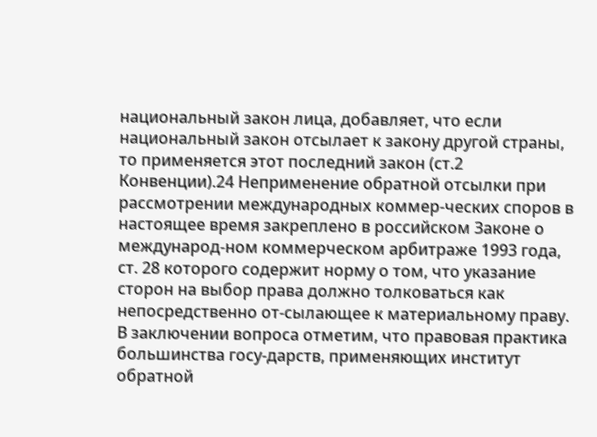национальный закон лица, добавляет, что если национальный закон отсылает к закону другой страны, то применяется этот последний закон (ст.2 Конвенции).24 Неприменение обратной отсылки при рассмотрении международных коммер-ческих споров в настоящее время закреплено в российском Законе о международ-ном коммерческом арбитраже 1993 года, ст. 28 которого содержит норму о том, что указание сторон на выбор права должно толковаться как непосредственно от-сылающее к материальному праву. В заключении вопроса отметим, что правовая практика большинства госу-дарств, применяющих институт обратной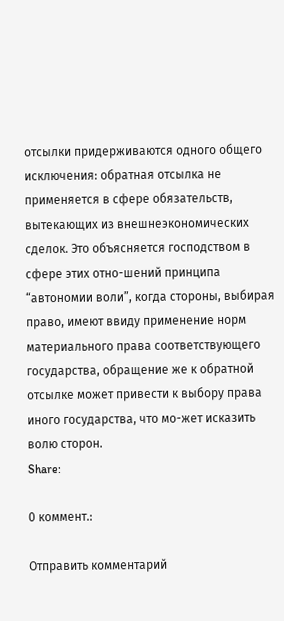отсылки придерживаются одного общего исключения: обратная отсылка не применяется в сфере обязательств, вытекающих из внешнеэкономических сделок. Это объясняется господством в сфере этих отно-шений принципа “автономии воли”, когда стороны, выбирая право, имеют ввиду применение норм материального права соответствующего государства, обращение же к обратной отсылке может привести к выбору права иного государства, что мо-жет исказить волю сторон.
Share:

0 коммент.:

Отправить комментарий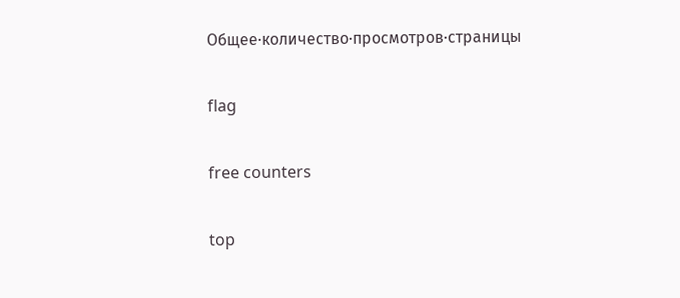Общее·количество·просмотров·страницы

flag

free counters

top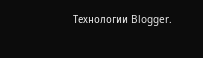Технологии Blogger.